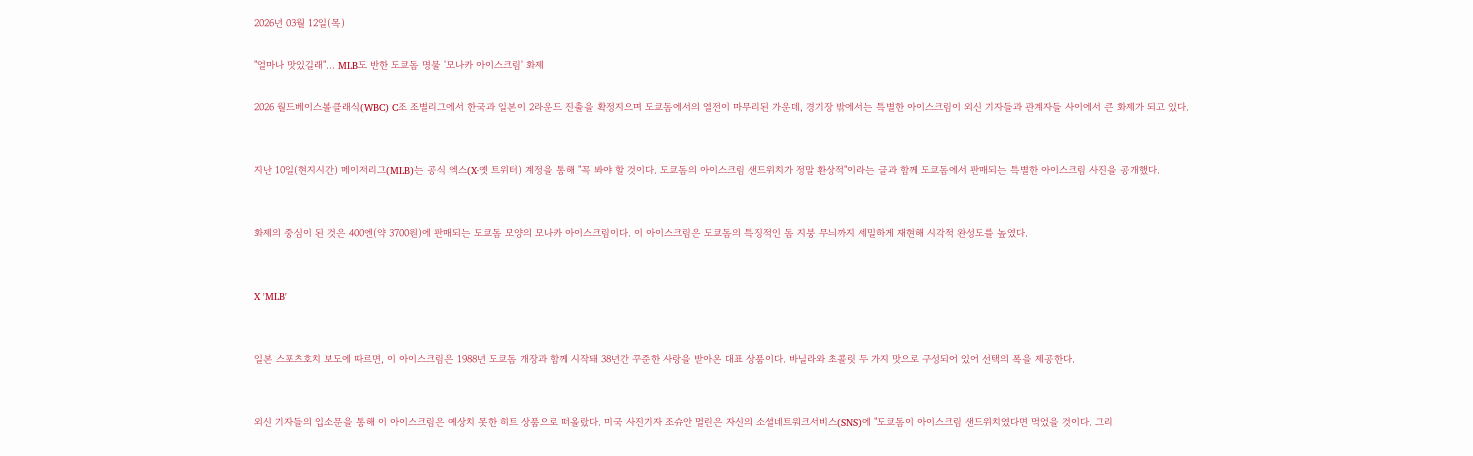2026년 03월 12일(목)

"얼마나 맛있길래"... MLB도 반한 도쿄돔 명물 '모나카 아이스크림' 화제

2026 월드베이스볼클래식(WBC) C조 조별리그에서 한국과 일본이 2라운드 진출을 확정지으며 도쿄돔에서의 열전이 마무리된 가운데, 경기장 밖에서는 특별한 아이스크림이 외신 기자들과 관계자들 사이에서 큰 화제가 되고 있다.


지난 10일(현지시간) 메이저리그(MLB)는 공식 엑스(X·옛 트위터) 계정을 통해 "꼭 봐야 할 것이다. 도쿄돔의 아이스크림 샌드위치가 정말 환상적"이라는 글과 함께 도쿄돔에서 판매되는 특별한 아이스크림 사진을 공개했다.


화제의 중심이 된 것은 400엔(약 3700원)에 판매되는 도쿄돔 모양의 모나카 아이스크림이다. 이 아이스크림은 도쿄돔의 특징적인 돔 지붕 무늬까지 세밀하게 재현해 시각적 완성도를 높였다.


X 'MLB'


일본 스포츠호치 보도에 따르면, 이 아이스크림은 1988년 도쿄돔 개장과 함께 시작돼 38년간 꾸준한 사랑을 받아온 대표 상품이다. 바닐라와 초콜릿 두 가지 맛으로 구성되어 있어 선택의 폭을 제공한다.


외신 기자들의 입소문을 통해 이 아이스크림은 예상치 못한 히트 상품으로 떠올랐다. 미국 사진기자 조슈안 멀린은 자신의 소셜네트워크서비스(SNS)에 "도쿄돔이 아이스크림 샌드위치였다면 먹었을 것이다. 그리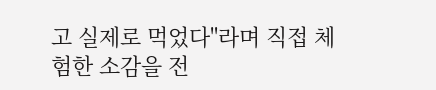고 실제로 먹었다"라며 직접 체험한 소감을 전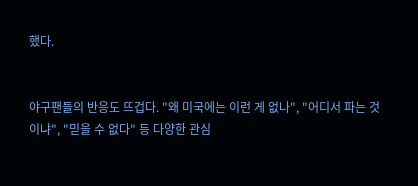했다.


야구팬들의 반응도 뜨겁다. "왜 미국에는 이런 게 없나", "어디서 파는 것이냐", "믿을 수 없다" 등 다양한 관심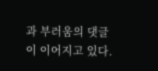과 부러움의 댓글이 이어지고 있다.